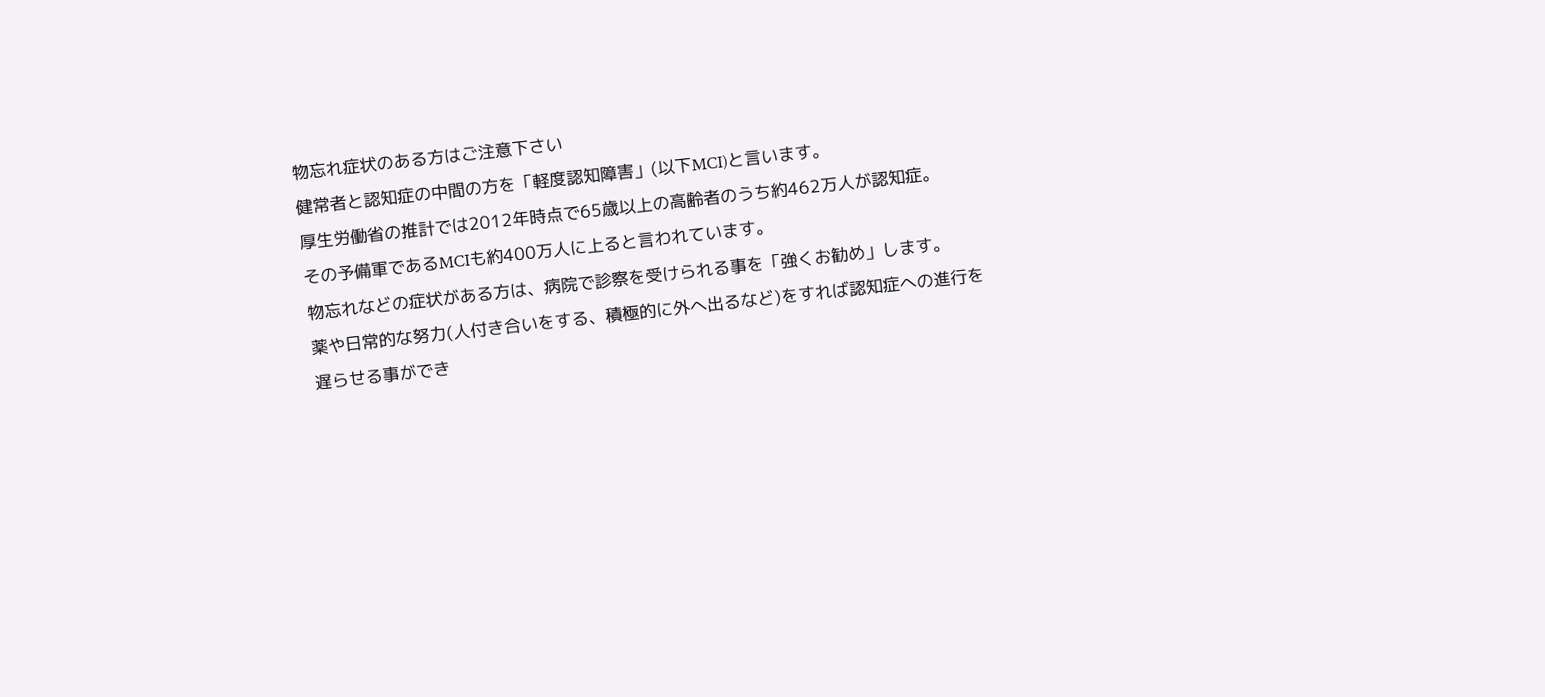物忘れ症状のある方はご注意下さい
健常者と認知症の中間の方を「軽度認知障害」(以下MCI)と言います。
厚生労働省の推計では2012年時点で65歳以上の高齢者のうち約462万人が認知症。
その予備軍であるMCIも約400万人に上ると言われています。
物忘れなどの症状がある方は、病院で診察を受けられる事を「強くお勧め」します。
薬や日常的な努力(人付き合いをする、積極的に外へ出るなど)をすれば認知症への進行を遅らせる事ができ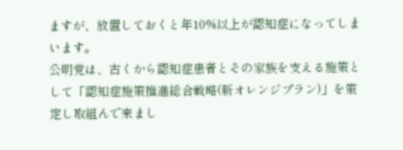ますが、放置しておくと年10%以上が認知症になってしまいます。
公明党は、古くから認知症患者とその家族を支える施策として「認知症施策推進総合戦略(新オレンジプラン)」を策定し取組んで来まし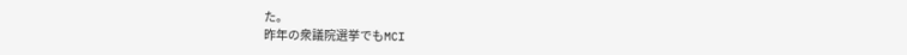た。
昨年の衆議院選挙でもMCI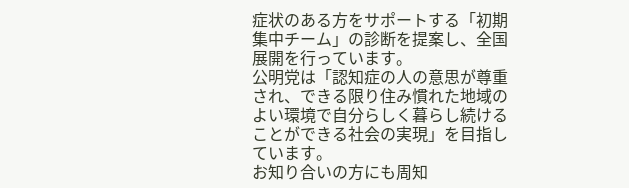症状のある方をサポートする「初期集中チーム」の診断を提案し、全国展開を行っています。
公明党は「認知症の人の意思が尊重され、できる限り住み慣れた地域のよい環境で自分らしく暮らし続けることができる社会の実現」を目指しています。
お知り合いの方にも周知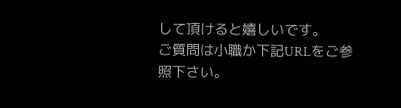して頂けると嬉しいです。
ご質問は小職か下記URLをご参照下さい。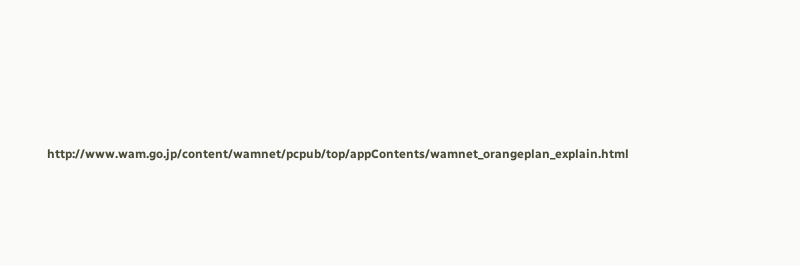http://www.wam.go.jp/content/wamnet/pcpub/top/appContents/wamnet_orangeplan_explain.html